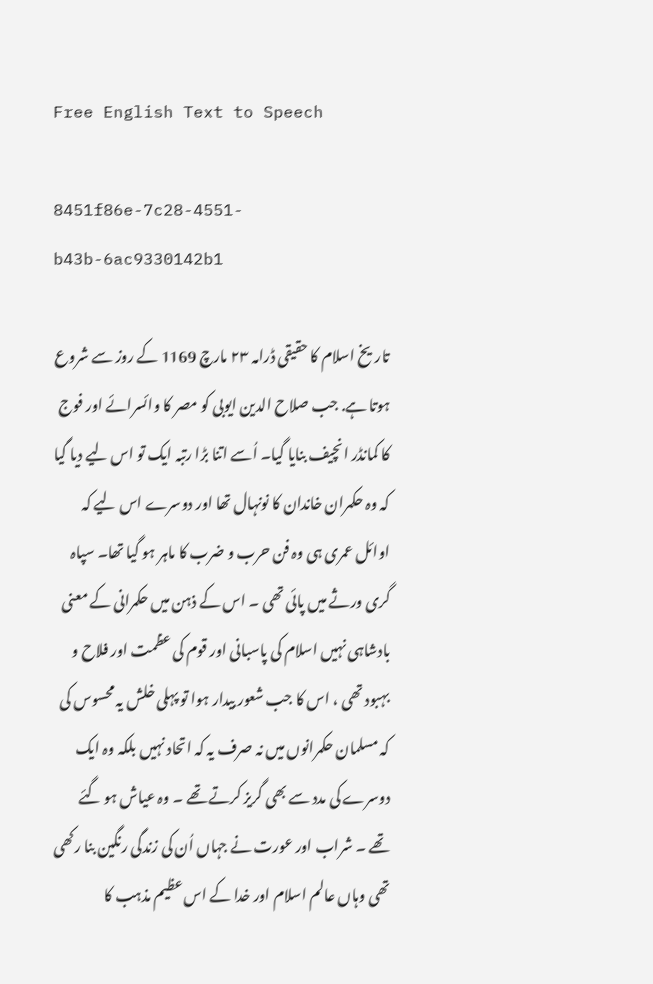Free English Text to Speech

8451f86e-7c28-4551-b43b-6ac9330142b1

تاریخ اسلام کا حقیقی ڈرامہ ۲۳ مارچ 1169 کے روز سے شروع ہوتا ہے. جب صلاح الدین ایوبی کو مصر کا وائسرائے اور فوج کا کمانڈر انچیف بنایا گیا۔ اُسے اتنا بڑا رتبہ ایک تو اس لیے دیا گیا کہ وہ حکمران خاندان کا نونہال تھا اور دوسرے اس لیے کہ اوائل عمری ہی وہ فن حرب و ضرب کا ماہر ہو گیا تھا۔ سپاہ گری ورثے میں پائی تھی ۔ اس کے ذہن میں حکمرانی کے معنی بادشاہی نہیں اسلام کی پاسبانی اور قوم کی عظمت اور فلاح و بہبود تھی ، اس کا جب شعور بیدار ہوا تو پہلی خلش یہ محسوس کی کہ مسلمان حکمرانوں میں نہ صرف یہ کہ اتحاد نہیں بلکہ وہ ایک دوسرے کی مدد سے بھی گریز کرتے تھے ۔ وہ عیاش ہو گئے تھے ۔ شراب اور عورت نے جہاں اُن کی زندگی رنگین بنا رکھی تھی وہاں عالم اسلام اور خدا کے اس عظیم مذہب کا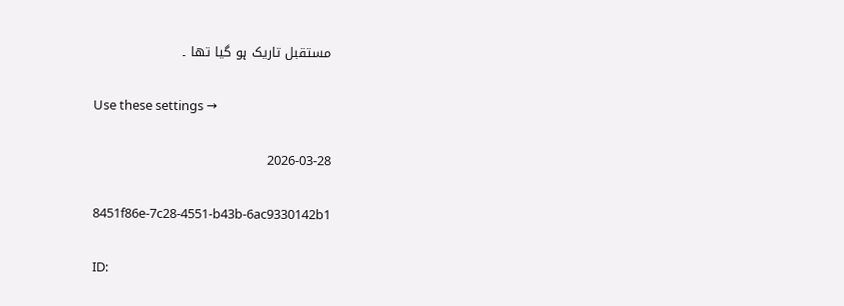مستقبل تاریک ہو گیا تھا ۔

Use these settings →

2026-03-28

8451f86e-7c28-4551-b43b-6ac9330142b1

ID: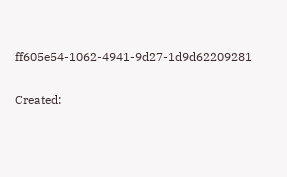ff605e54-1062-4941-9d27-1d9d62209281

Created: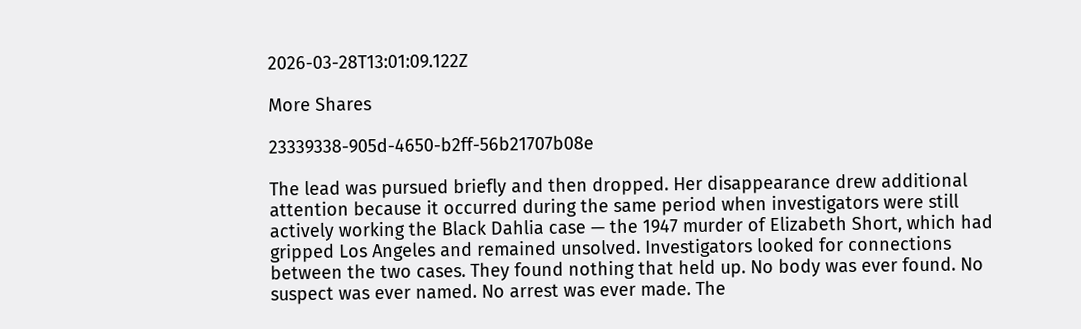2026-03-28T13:01:09.122Z

More Shares

23339338-905d-4650-b2ff-56b21707b08e

The lead was pursued briefly and then dropped. Her disappearance drew additional attention because it occurred during the same period when investigators were still actively working the Black Dahlia case — the 1947 murder of Elizabeth Short, which had gripped Los Angeles and remained unsolved. Investigators looked for connections between the two cases. They found nothing that held up. No body was ever found. No suspect was ever named. No arrest was ever made. The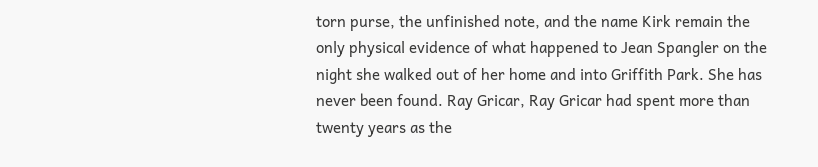torn purse, the unfinished note, and the name Kirk remain the only physical evidence of what happened to Jean Spangler on the night she walked out of her home and into Griffith Park. She has never been found. Ray Gricar, Ray Gricar had spent more than twenty years as the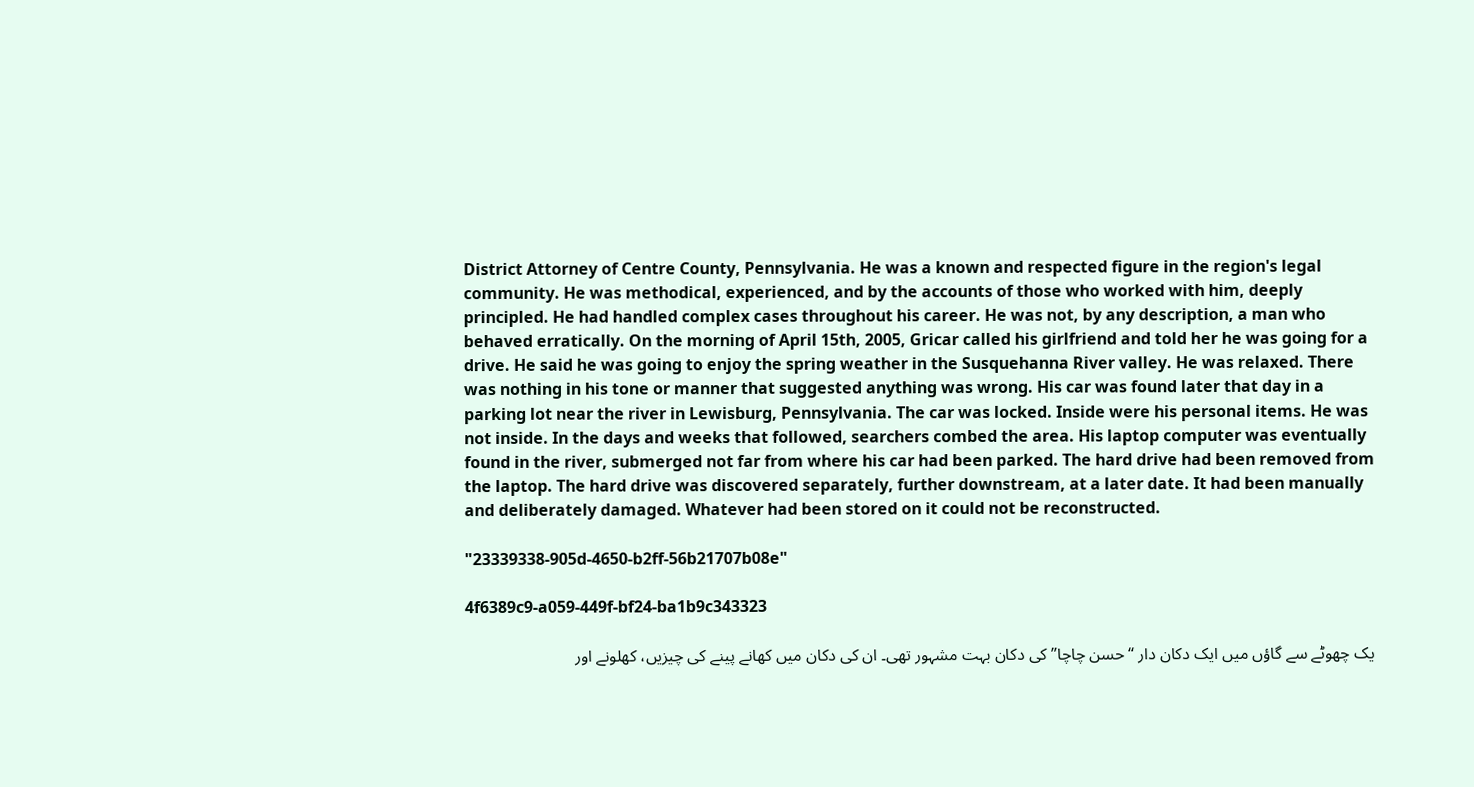District Attorney of Centre County, Pennsylvania. He was a known and respected figure in the region's legal community. He was methodical, experienced, and by the accounts of those who worked with him, deeply principled. He had handled complex cases throughout his career. He was not, by any description, a man who behaved erratically. On the morning of April 15th, 2005, Gricar called his girlfriend and told her he was going for a drive. He said he was going to enjoy the spring weather in the Susquehanna River valley. He was relaxed. There was nothing in his tone or manner that suggested anything was wrong. His car was found later that day in a parking lot near the river in Lewisburg, Pennsylvania. The car was locked. Inside were his personal items. He was not inside. In the days and weeks that followed, searchers combed the area. His laptop computer was eventually found in the river, submerged not far from where his car had been parked. The hard drive had been removed from the laptop. The hard drive was discovered separately, further downstream, at a later date. It had been manually and deliberately damaged. Whatever had been stored on it could not be reconstructed.

"23339338-905d-4650-b2ff-56b21707b08e"

4f6389c9-a059-449f-bf24-ba1b9c343323

یک چھوٹے سے گاؤں میں ایک دکان دار “حسن چاچا” کی دکان بہت مشہور تھی۔ ان کی دکان میں کھانے پینے کی چیزیں، کھلونے اور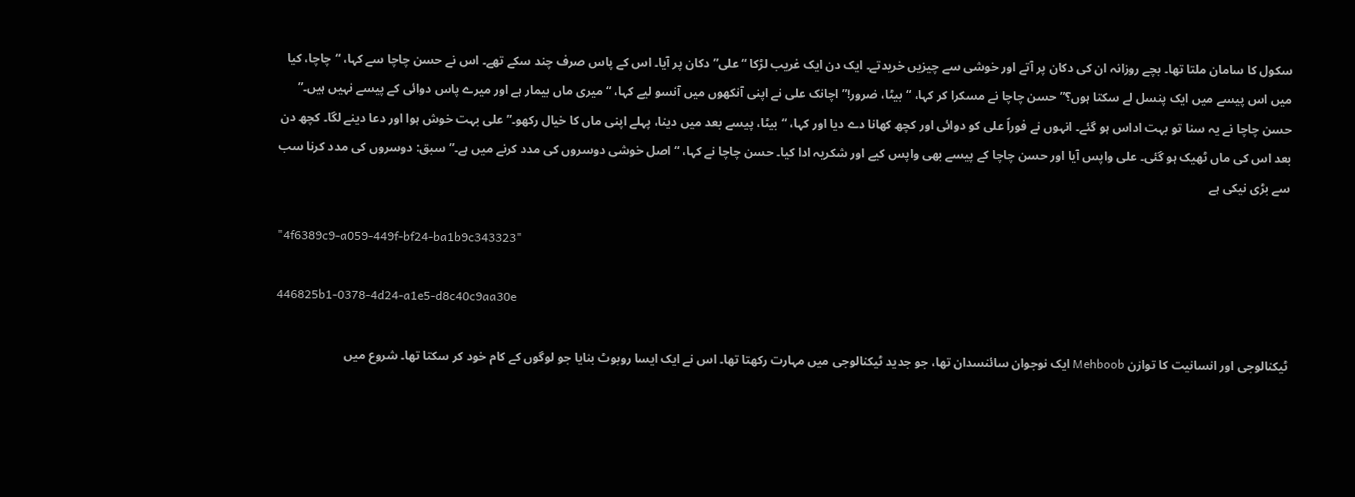سکول کا سامان ملتا تھا۔ بچے روزانہ ان کی دکان پر آتے اور خوشی سے چیزیں خریدتے۔ ایک دن ایک غریب لڑکا “علی” دکان پر آیا۔ اس کے پاس صرف چند سکے تھے۔ اس نے حسن چاچا سے کہا، “چاچا، کیا میں اس پیسے میں ایک پنسل لے سکتا ہوں؟” حسن چاچا نے مسکرا کر کہا، “بیٹا، ضرور!” اچانک علی نے اپنی آنکھوں میں آنسو لیے کہا، “میری ماں بیمار ہے اور میرے پاس دوائی کے پیسے نہیں ہیں۔” حسن چاچا نے یہ سنا تو بہت اداس ہو گئے۔ انہوں نے فوراً علی کو دوائی اور کچھ کھانا دے دیا اور کہا، “بیٹا، پیسے بعد میں دینا، پہلے اپنی ماں کا خیال رکھو۔” علی بہت خوش ہوا اور دعا دینے لگا۔ کچھ دن بعد اس کی ماں ٹھیک ہو گئی۔ علی واپس آیا اور حسن چاچا کے پیسے بھی واپس کیے اور شکریہ ادا کیا۔ حسن چاچا نے کہا، “اصل خوشی دوسروں کی مدد کرنے میں ہے۔” سبق: دوسروں کی مدد کرنا سب سے بڑی نیکی ہے

"4f6389c9-a059-449f-bf24-ba1b9c343323"

446825b1-0378-4d24-a1e5-d8c40c9aa30e

ٹیکنالوجی اور انسانیت کا توازن Mehboob ایک نوجوان سائنسدان تھا، جو جدید ٹیکنالوجی میں مہارت رکھتا تھا۔ اس نے ایک ایسا روبوٹ بنایا جو لوگوں کے کام خود کر سکتا تھا۔ شروع میں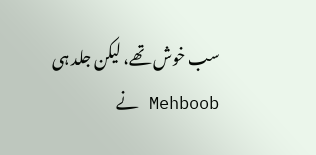سب خوش تھے، لیکن جلد ہی Mehboob نے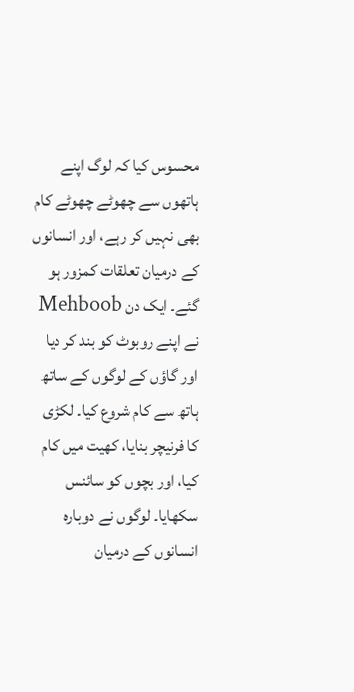محسوس کیا کہ لوگ اپنے ہاتھوں سے چھوٹے چھوٹے کام بھی نہیں کر رہے، اور انسانوں کے درمیان تعلقات کمزور ہو گئے۔ ایک دن Mehboob نے اپنے روبوٹ کو بند کر دیا اور گاؤں کے لوگوں کے ساتھ ہاتھ سے کام شروع کیا۔ لکڑی کا فرنیچر بنایا، کھیت میں کام کیا، اور بچوں کو سائنس سکھایا۔ لوگوں نے دوبارہ انسانوں کے درمیان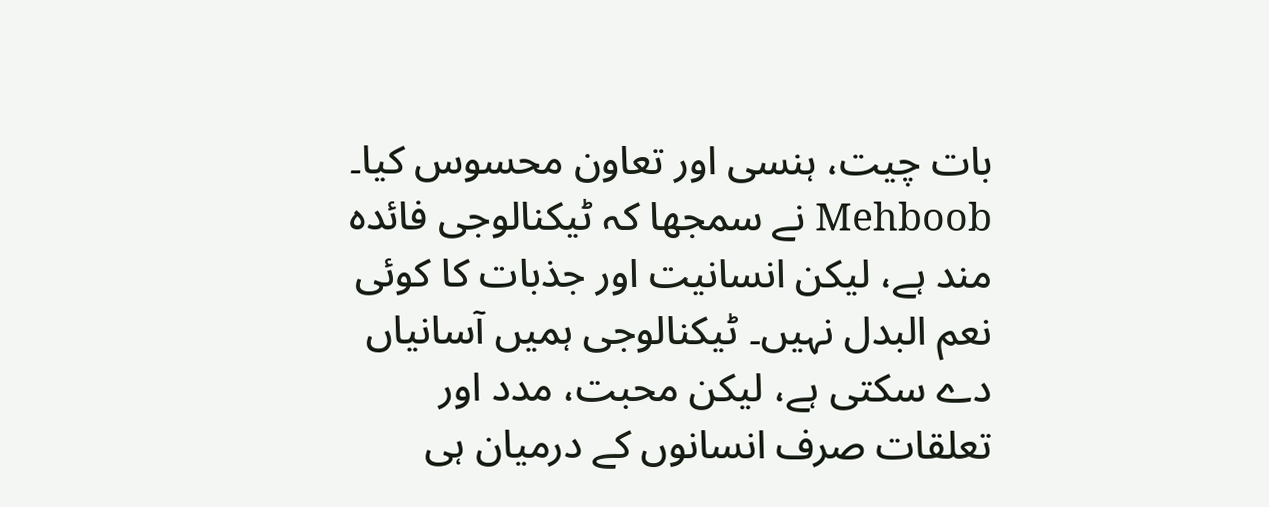بات چیت، ہنسی اور تعاون محسوس کیا۔ Mehboob نے سمجھا کہ ٹیکنالوجی فائدہ مند ہے، لیکن انسانیت اور جذبات کا کوئی نعم البدل نہیں۔ ٹیکنالوجی ہمیں آسانیاں دے سکتی ہے، لیکن محبت، مدد اور تعلقات صرف انسانوں کے درمیان ہی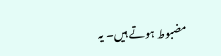مضبوط ہوتے ہیں۔ یہ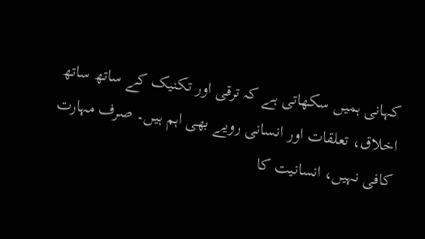کہانی ہمیں سکھاتی ہے کہ ترقی اور تکنیک کے ساتھ ساتھ اخلاق، تعلقات اور انسانی رویے بھی اہم ہیں۔ صرف مہارت کافی نہیں، انسانیت کا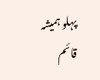پہلو ہمیشہ قائم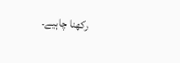رکھنا چاہیے۔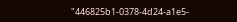"446825b1-0378-4d24-a1e5-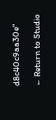d8c40c9aa30e"

← Return to Studio